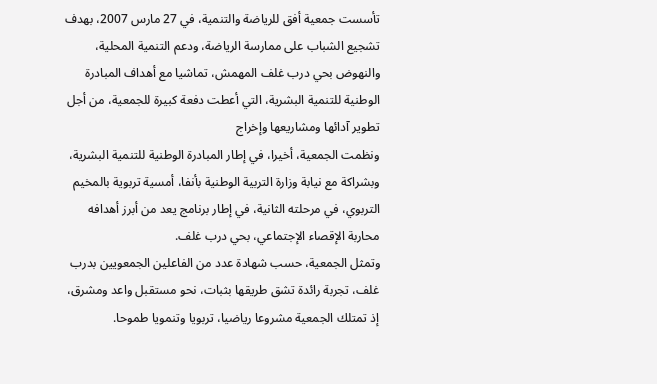تأسست جمعية أفق للرياضة والتنمية، في 27 مارس 2007، بهدف تشجيع الشباب على ممارسة الرياضة، ودعم التنمية المحلية، والنهوض بحي درب غلف المهمش، تماشيا مع أهداف المبادرة الوطنية للتنمية البشرية، التي أعطت دفعة كبيرة للجمعية، من أجل تطوير آدائها ومشاريعها وإخراج
ونظمت الجمعية، أخيرا، في إطار المبادرة الوطنية للتنمية البشرية، وبشراكة مع نيابة وزارة التربية الوطنية بأنفا، أمسية تربوية بالمخيم التربوي، في مرحلته الثانية، في إطار برنامج يعد من أبرز أهدافه محاربة الإقصاء الإجتماعي، بحي درب غلف.
وتمثل الجمعية، حسب شهادة عدد من الفاعلين الجمعويين بدرب غلف، تجربة رائدة تشق طريقها بثبات، نحو مستقبل واعد ومشرق، إذ تمتلك الجمعية مشروعا رياضيا، تربويا وتنمويا طموحا.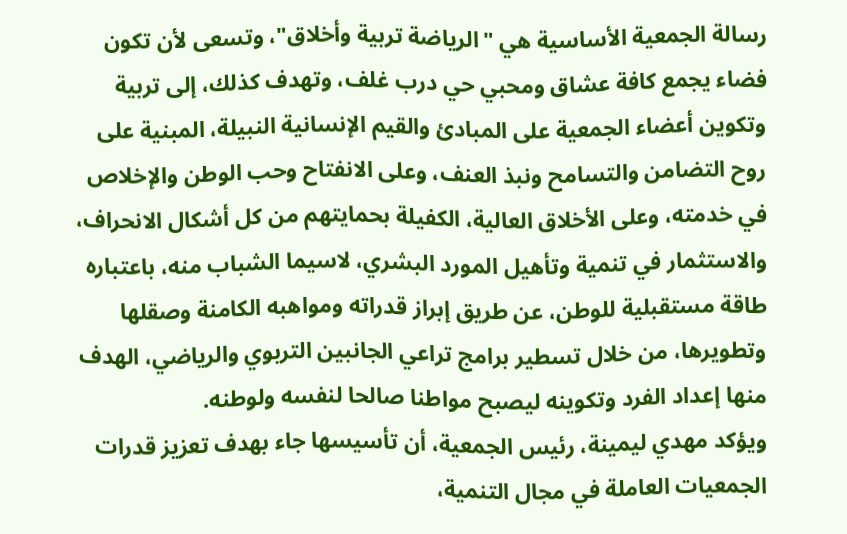رسالة الجمعية الأساسية هي "الرياضة تربية وأخلاق"، وتسعى لأن تكون فضاء يجمع كافة عشاق ومحبي حي درب غلف، وتهدف كذلك، إلى تربية وتكوين أعضاء الجمعية على المبادئ والقيم الإنسانية النبيلة، المبنية على روح التضامن والتسامح ونبذ العنف، وعلى الانفتاح وحب الوطن والإخلاص في خدمته، وعلى الأخلاق العالية، الكفيلة بحمايتهم من كل أشكال الانحراف، والاستثمار في تنمية وتأهيل المورد البشري، لاسيما الشباب منه، باعتباره طاقة مستقبلية للوطن، عن طريق إبراز قدراته ومواهبه الكامنة وصقلها وتطويرها، من خلال تسطير برامج تراعي الجانبين التربوي والرياضي، الهدف منها إعداد الفرد وتكوينه ليصبح مواطنا صالحا لنفسه ولوطنه.
ويؤكد مهدي ليمينة، رئيس الجمعية، أن تأسيسها جاء بهدف تعزيز قدرات الجمعيات العاملة في مجال التنمية،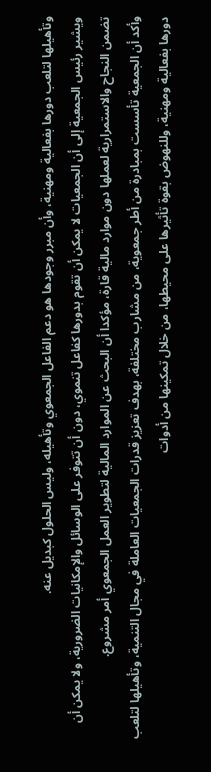وتأهيلها لتلعب دورها بفعالية ومهنية، وأن مبرر وجودها هو دعم الفاعل الجمعوي وتأهيله، وليس الحلول كبديل عنه.
ويشير رئيس الجمعية إلى أن الجمعيات لا يمكن أن تقوم بدورها كفاعل تنموي، دون أن تتوفر على الوسائل والإمكانيات الضرورية، ولا يمكن أن تضمن النجاح والاستمرارية لعملها دون موارد مالية قارة، مؤكدا أن البحث عن الموارد المالية لتطوير العمل الجمعوي أمر مشروع.
وأكد أن الجمعية تأسست بمبادرة من أطر جمعوية، من مشارب مختلفة، بهدف تعزيز قدرات الجمعيات العاملة في مجال التنمية، وتأهيلها لتلعب دورها بفعالية ومهنية، وللنهوض بقوة تأثيرها على محيطها، من خلال تمكينها من أدوات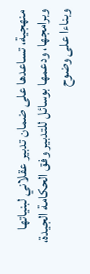منهجية، تساعدها على ضمان تدبير عقلاني لبنياتها وبرامجها، ودعمها بوسائل للتدبير وفق الحكامة الجيدة، وبناءا على وضوح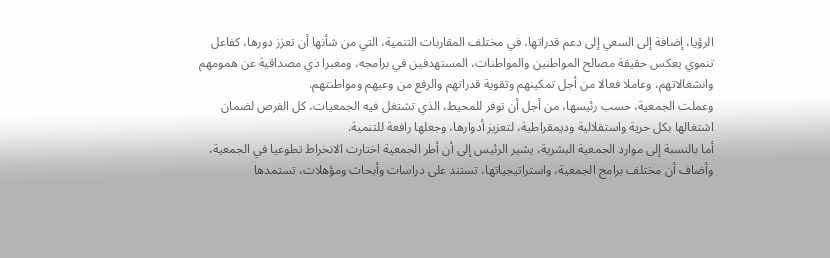الرؤيا، إضافة إلى السعي إلى دعم قدراتها، في مختلف المقاربات التنمية، التي من شأنها أن تعزز دورها، كفاعل تنموي يعكس حقيقة مصالح المواطنين والمواطنات، المستهدفين في برامجه، ومعبرا ذي مصداقية عن همومهم وانشغالاتهم، وعاملا فعالا من أجل تمكينهم وتقوية قدراتهم والرفع من وعيهم ومواطنتهم.
وعملت الجمعية، حسب رئيسها، من أجل أن توفر للمحيط، الذي تشتغل فيه الجمعيات، كل الفرص لضمان اشتغالها بكل حرية واستقلالية وديمقراطية، لتعزيز أدوارها، وجعلها رافعة للتنمية.
أما بالنسبة إلى موارد الجمعية البشرية، يشير الرئيس إلى أن أطر الجمعية اختارت الانخراط تطوعيا في الجمعية، وأضاف أن مختلف برامج الجمعية، واستراتيجياتها، تستند على دراسات وأبحاث ومؤهلات، تستمدها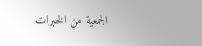الجمعية من الخبرات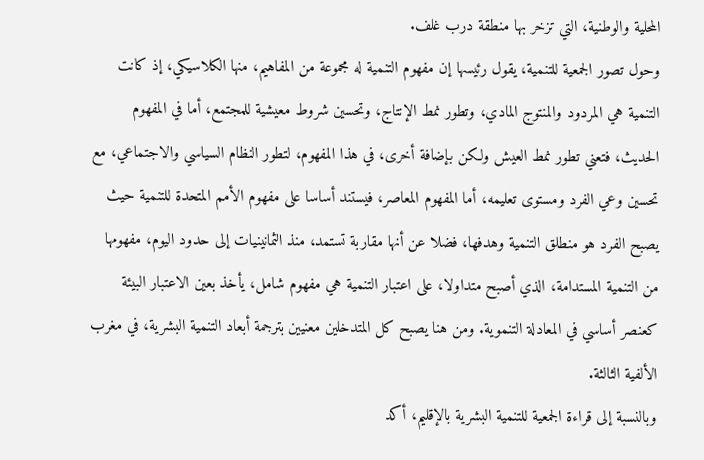المحلية والوطنية، التي تزخر بها منطقة درب غلف.
وحول تصور الجمعية للتنمية، يقول رئيسها إن مفهوم التنمية له مجموعة من المفاهيم، منها الكلاسيكي، إذ كانت التنمية هي المردود والمنتوج المادي، وتطور نمط الإنتاج، وتحسين شروط معيشية للمجتمع، أما في المفهوم الحديث، فتعني تطور نمط العيش ولكن بإضافة أخرى، في هذا المفهوم، لتطور النظام السياسي والاجتماعي، مع تحسين وعي الفرد ومستوى تعليمه، أما المفهوم المعاصر، فيستند أساسا على مفهوم الأمم المتحدة للتنمية حيث يصبح الفرد هو منطلق التنمية وهدفها، فضلا عن أنها مقاربة تستمد، منذ الثمانينيات إلى حدود اليوم، مفهومها من التنمية المستدامة، الذي أصبح متداولا، على اعتبار التنمية هي مفهوم شامل، يأخذ بعين الاعتبار البيئة كعنصر أساسي في المعادلة التنموية. ومن هنا يصبح كل المتدخلين معنيين بترجمة أبعاد التنمية البشرية، في مغرب الألفية الثالثة.
وبالنسبة إلى قراءة الجمعية للتنمية البشرية بالإقليم، أكد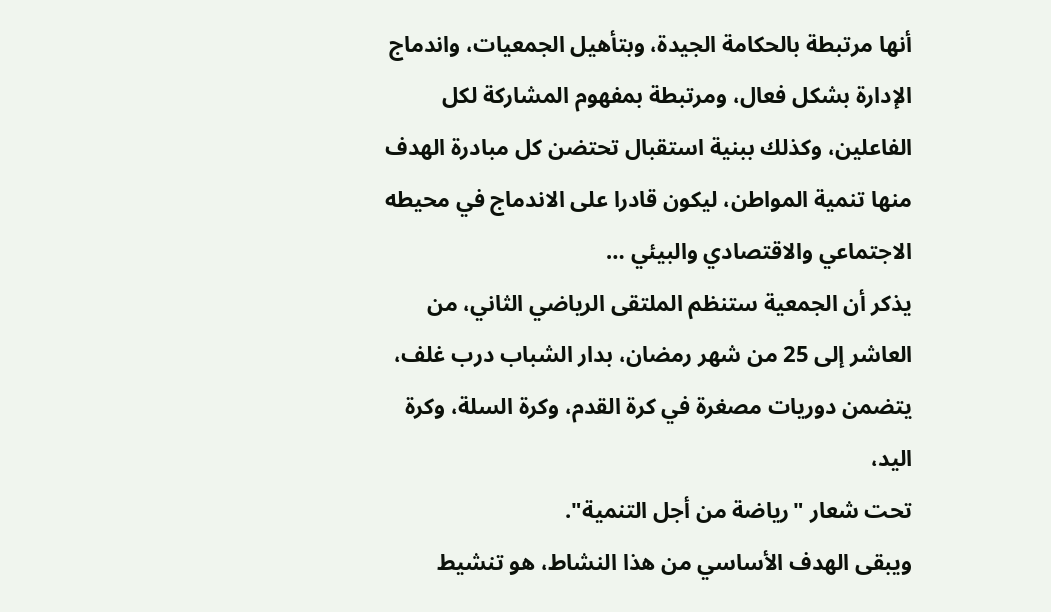أنها مرتبطة بالحكامة الجيدة، وبتأهيل الجمعيات، واندماج الإدارة بشكل فعال، ومرتبطة بمفهوم المشاركة لكل الفاعلين، وكذلك ببنية استقبال تحتضن كل مبادرة الهدف منها تنمية المواطن، ليكون قادرا على الاندماج في محيطه الاجتماعي والاقتصادي والبيئي …
يذكر أن الجمعية ستنظم الملتقى الرياضي الثاني، من العاشر إلى 25 من شهر رمضان، بدار الشباب درب غلف، يتضمن دوريات مصغرة في كرة القدم، وكرة السلة، وكرة اليد،
تحت شعار "رياضة من أجل التنمية".
ويبقى الهدف الأساسي من هذا النشاط، هو تنشيط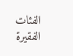الفئات الفقيرة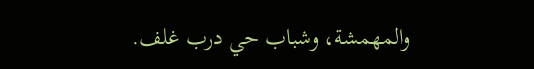والمهمشة، وشباب حي درب غلف.